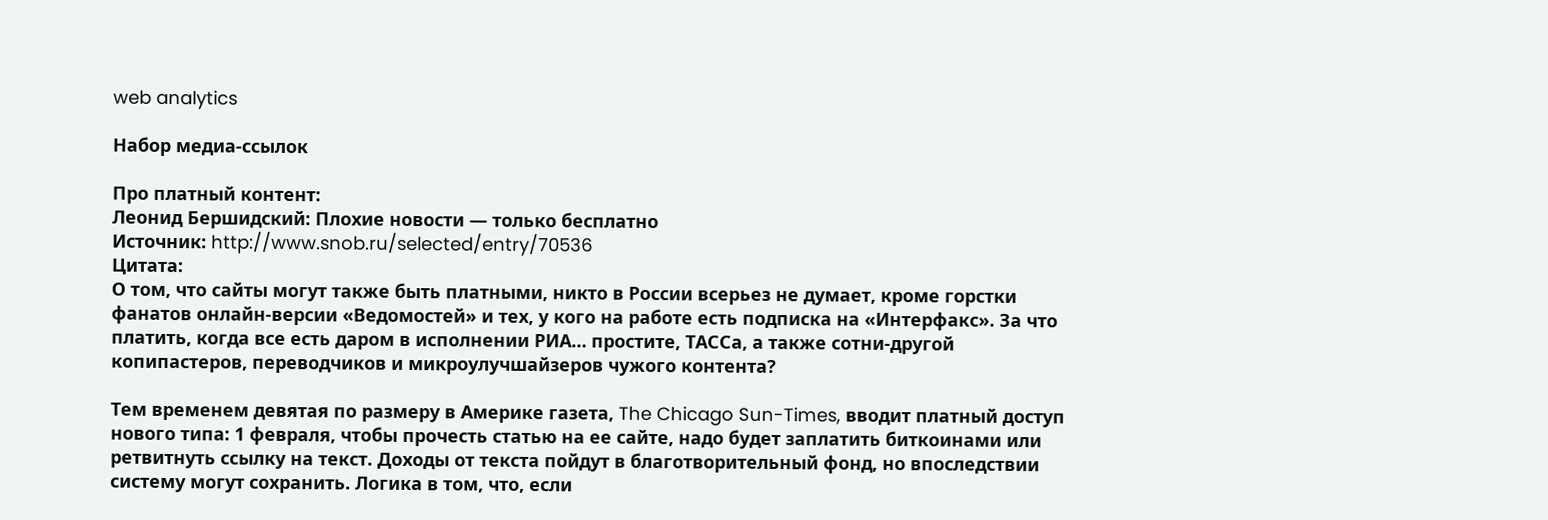web analytics

Набор медиа-ссылок

Про платный контент:
Леонид Бершидский: Плохие новости — только бесплатно
Источник: http://www.snob.ru/selected/entry/70536
Цитата:
О том, что сайты могут также быть платными, никто в России всерьез не думает, кроме горстки фанатов онлайн-версии «Ведомостей» и тех, у кого на работе есть подписка на «Интерфакс». За что платить, когда все есть даром в исполнении РИА… простите, ТАССа, а также сотни-другой копипастеров, переводчиков и микроулучшайзеров чужого контента?

Тем временем девятая по размеру в Америке газета, The Chicago Sun-Times, вводит платный доступ нового типа: 1 февраля, чтобы прочесть статью на ее сайте, надо будет заплатить биткоинами или ретвитнуть ссылку на текст. Доходы от текста пойдут в благотворительный фонд, но впоследствии систему могут сохранить. Логика в том, что, если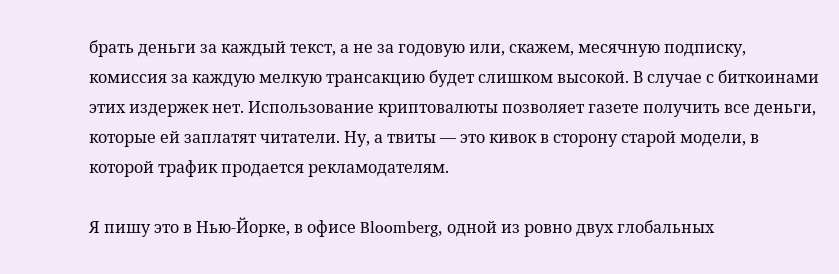брать деньги за каждый текст, а не за годовую или, скажем, месячную подписку, комиссия за каждую мелкую трансакцию будет слишком высокой. В случае с биткоинами этих издержек нет. Использование криптовалюты позволяет газете получить все деньги, которые ей заплатят читатели. Ну, а твиты — это кивок в сторону старой модели, в которой трафик продается рекламодателям.

Я пишу это в Нью-Йорке, в офисе Bloomberg, одной из ровно двух глобальных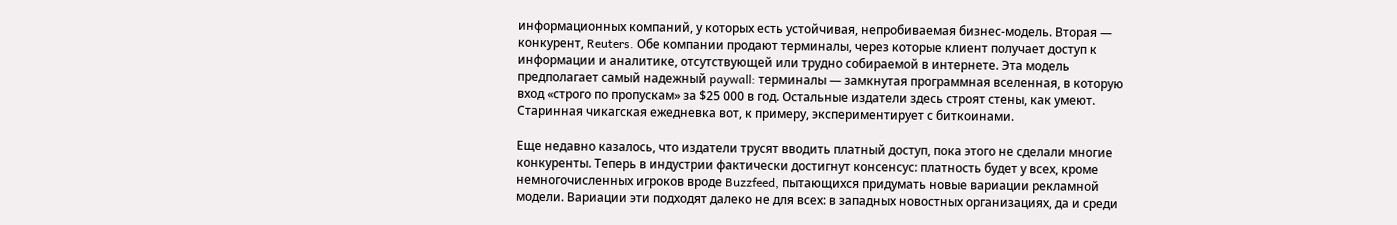информационных компаний, у которых есть устойчивая, непробиваемая бизнес-модель. Вторая — конкурент, Reuters. Обе компании продают терминалы, через которые клиент получает доступ к информации и аналитике, отсутствующей или трудно собираемой в интернете. Эта модель предполагает самый надежный paywall: терминалы — замкнутая программная вселенная, в которую вход «строго по пропускам» за $25 000 в год. Остальные издатели здесь строят стены, как умеют. Старинная чикагская ежедневка вот, к примеру, экспериментирует с биткоинами.

Еще недавно казалось, что издатели трусят вводить платный доступ, пока этого не сделали многие конкуренты. Теперь в индустрии фактически достигнут консенсус: платность будет у всех, кроме немногочисленных игроков вроде Buzzfeed, пытающихся придумать новые вариации рекламной модели. Вариации эти подходят далеко не для всех: в западных новостных организациях, да и среди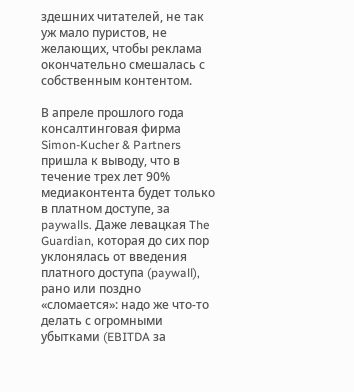здешних читателей, не так уж мало пуристов, не желающих, чтобы реклама окончательно смешалась с собственным контентом.

В апреле прошлого года консалтинговая фирма Simon-Kucher & Partners пришла к выводу, что в течение трех лет 90% медиаконтента будет только в платном доступе, за paywalls. Даже левацкая The Guardian, которая до сих пор уклонялась от введения платного доступа (paywall), рано или поздно «сломается»: надо же что-то делать с огромными убытками (EBITDA за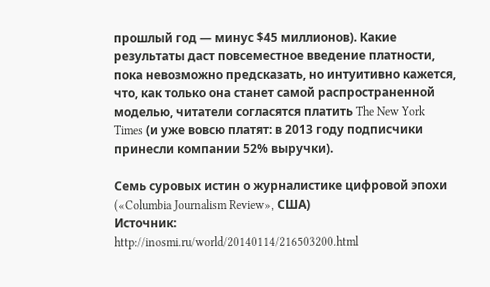прошлый год — минус $45 миллионов). Какие результаты даст повсеместное введение платности, пока невозможно предсказать, но интуитивно кажется, что, как только она станет самой распространенной моделью, читатели согласятся платить The New York Times (и уже вовсю платят: в 2013 году подписчики принесли компании 52% выручки).

Семь суровых истин о журналистике цифровой эпохи
(«Columbia Journalism Review», США)
Источник:
http://inosmi.ru/world/20140114/216503200.html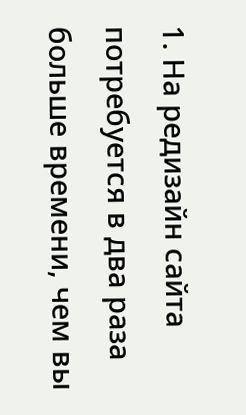1. На редизайн сайта потребуется в два раза больше времени, чем вы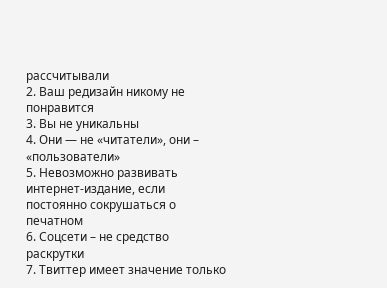рассчитывали
2. Ваш редизайн никому не понравится
3. Вы не уникальны
4. Они — не «читатели», они – «пользователи»
5. Невозможно развивать интернет-издание, если постоянно сокрушаться о печатном
6. Соцсети – не средство раскрутки
7. Твиттер имеет значение только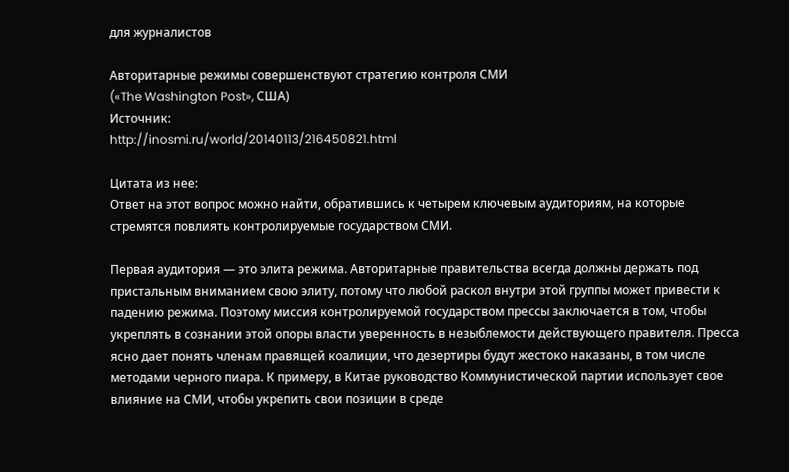для журналистов

Авторитарные режимы совершенствуют стратегию контроля СМИ
(«The Washington Post», США)
Источник:
http://inosmi.ru/world/20140113/216450821.html

Цитата из нее:
Ответ на этот вопрос можно найти, обратившись к четырем ключевым аудиториям, на которые стремятся повлиять контролируемые государством СМИ.

Первая аудитория — это элита режима. Авторитарные правительства всегда должны держать под пристальным вниманием свою элиту, потому что любой раскол внутри этой группы может привести к падению режима. Поэтому миссия контролируемой государством прессы заключается в том, чтобы укреплять в сознании этой опоры власти уверенность в незыблемости действующего правителя. Пресса ясно дает понять членам правящей коалиции, что дезертиры будут жестоко наказаны, в том числе методами черного пиара. К примеру, в Китае руководство Коммунистической партии использует свое влияние на СМИ, чтобы укрепить свои позиции в среде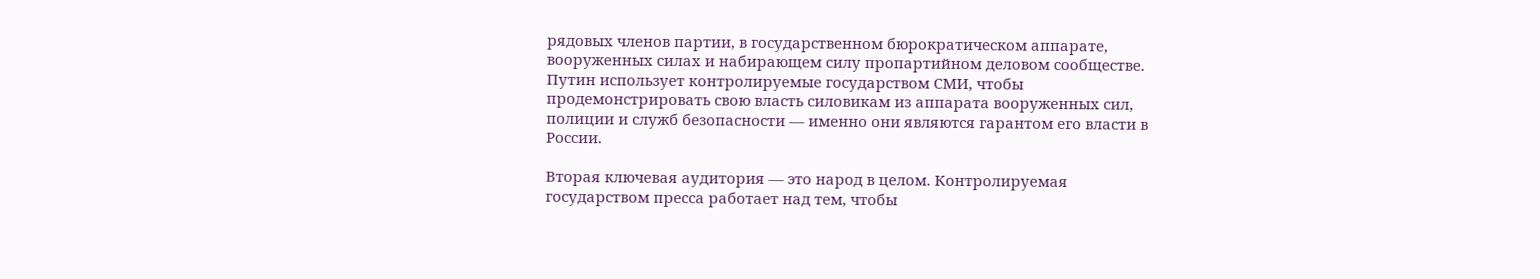рядовых членов партии, в государственном бюрократическом аппарате, вооруженных силах и набирающем силу пропартийном деловом сообществе. Путин использует контролируемые государством СМИ, чтобы продемонстрировать свою власть силовикам из аппарата вооруженных сил, полиции и служб безопасности — именно они являются гарантом его власти в России.

Вторая ключевая аудитория — это народ в целом. Контролируемая государством пресса работает над тем, чтобы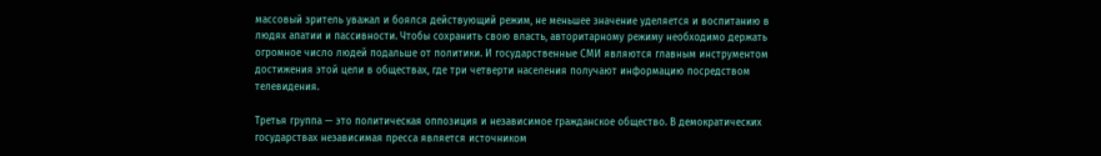массовый зритель уважал и боялся действующий режим, не меньшее значение уделяется и воспитанию в людях апатии и пассивности. Чтобы сохранить свою власть, авторитарному режиму необходимо держать огромное число людей подальше от политики. И государственные СМИ являются главным инструментом достижения этой цели в обществах, где три четверти населения получают информацию посредством телевидения.

Третья группа — это политическая оппозиция и независимое гражданское общество. В демократических государствах независимая пресса является источником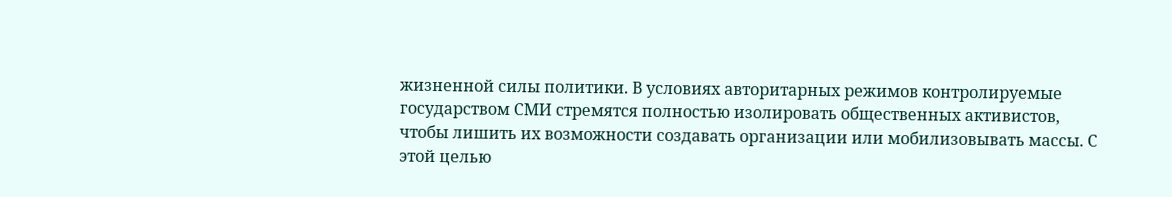жизненной силы политики. В условиях авторитарных режимов контролируемые государством СМИ стремятся полностью изолировать общественных активистов, чтобы лишить их возможности создавать организации или мобилизовывать массы. С этой целью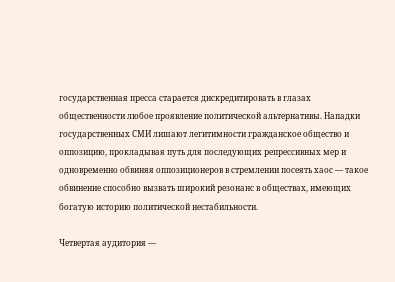государственная пресса старается дискредитировать в глазах общественности любое проявление политической альтернативы. Нападки государственных СМИ лишают легитимности гражданское общество и оппозицию, прокладывая путь для последующих репрессивных мер и одновременно обвиняя оппозиционеров в стремлении посеять хаос — такое обвинение способно вызвать широкий резонанс в обществах, имеющих богатую историю политической нестабильности.

Четвертая аудитория —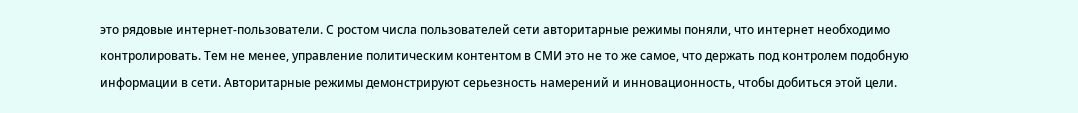это рядовые интернет-пользователи. С ростом числа пользователей сети авторитарные режимы поняли, что интернет необходимо контролировать. Тем не менее, управление политическим контентом в СМИ это не то же самое, что держать под контролем подобную информации в сети. Авторитарные режимы демонстрируют серьезность намерений и инновационность, чтобы добиться этой цели.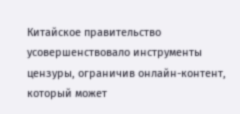Китайское правительство усовершенствовало инструменты цензуры, ограничив онлайн-контент, который может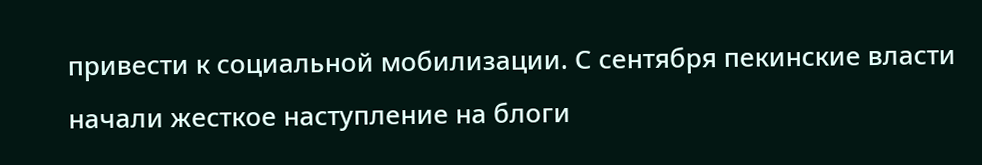привести к социальной мобилизации. С сентября пекинские власти начали жесткое наступление на блоги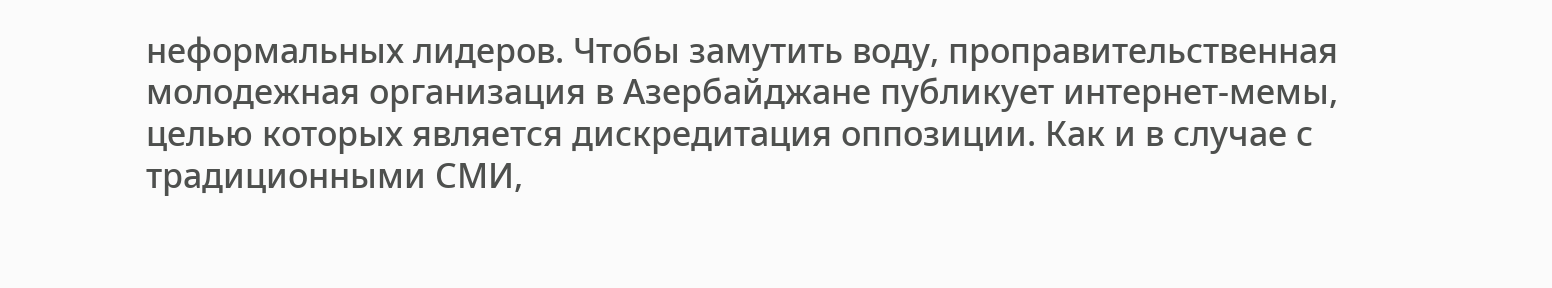неформальных лидеров. Чтобы замутить воду, проправительственная молодежная организация в Азербайджане публикует интернет-мемы, целью которых является дискредитация оппозиции. Как и в случае с традиционными СМИ,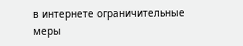в интернете ограничительные меры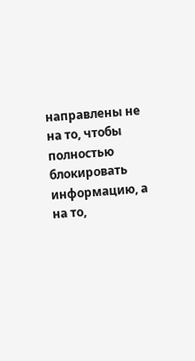направлены не на то, чтобы полностью блокировать информацию, а на то,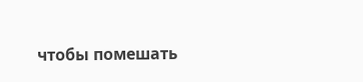чтобы помешать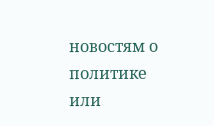новостям о политике или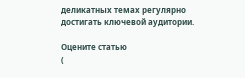деликатных темах регулярно достигать ключевой аудитории.

Оцените статью
(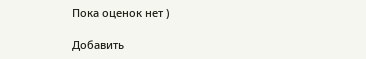Пока оценок нет )

Добавить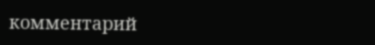комментарий